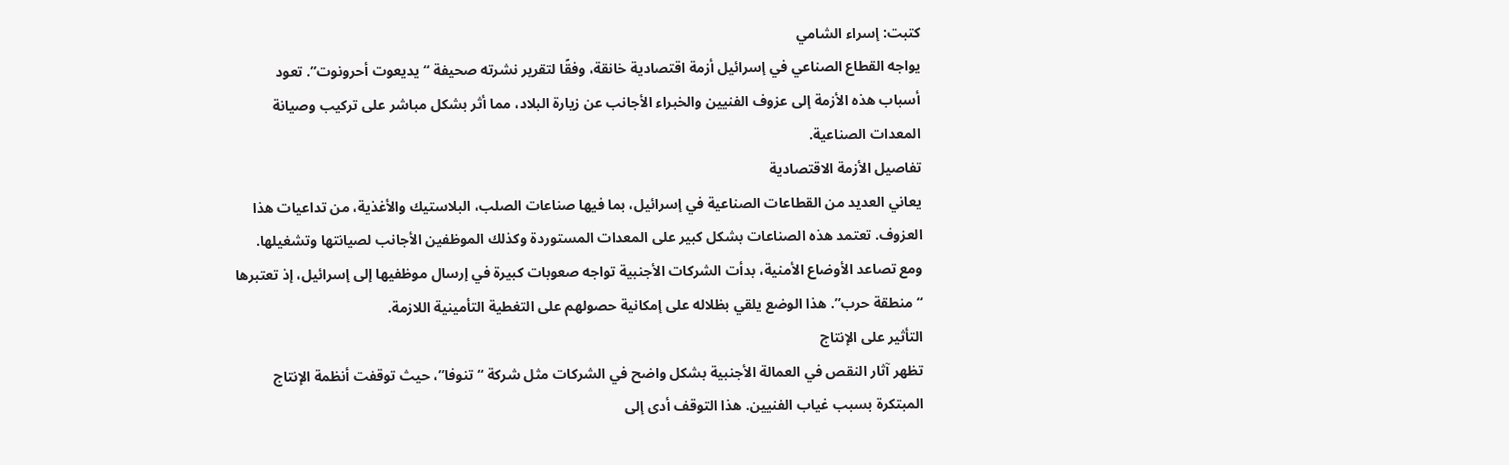كتبت: إسراء الشامي
يواجه القطاع الصناعي في إسرائيل أزمة اقتصادية خانقة، وفقًا لتقرير نشرته صحيفة “يديعوت أحرونوت”. تعود أسباب هذه الأزمة إلى عزوف الفنيين والخبراء الأجانب عن زيارة البلاد، مما أثر بشكل مباشر على تركيب وصيانة المعدات الصناعية.
تفاصيل الأزمة الاقتصادية
يعاني العديد من القطاعات الصناعية في إسرائيل، بما فيها صناعات الصلب، البلاستيك والأغذية، من تداعيات هذا العزوف. تعتمد هذه الصناعات بشكل كبير على المعدات المستوردة وكذلك الموظفين الأجانب لصيانتها وتشغيلها. ومع تصاعد الأوضاع الأمنية، بدأت الشركات الأجنبية تواجه صعوبات كبيرة في إرسال موظفيها إلى إسرائيل، إذ تعتبرها “منطقة حرب”. هذا الوضع يلقي بظلاله على إمكانية حصولهم على التغطية التأمينية اللازمة.
التأثير على الإنتاج
تظهر آثار النقص في العمالة الأجنبية بشكل واضح في الشركات مثل شركة “تنوفا”، حيث توقفت أنظمة الإنتاج المبتكرة بسبب غياب الفنيين. هذا التوقف أدى إلى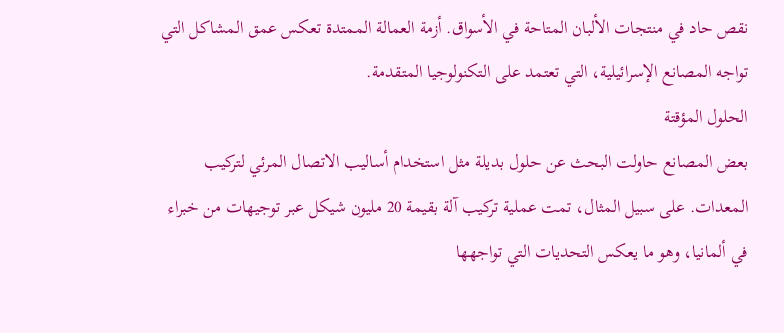نقص حاد في منتجات الألبان المتاحة في الأسواق. أزمة العمالة الممتدة تعكس عمق المشاكل التي تواجه المصانع الإسرائيلية، التي تعتمد على التكنولوجيا المتقدمة.
الحلول المؤقتة
بعض المصانع حاولت البحث عن حلول بديلة مثل استخدام أساليب الاتصال المرئي لتركيب المعدات. على سبيل المثال، تمت عملية تركيب آلة بقيمة 20 مليون شيكل عبر توجيهات من خبراء في ألمانيا، وهو ما يعكس التحديات التي تواجهها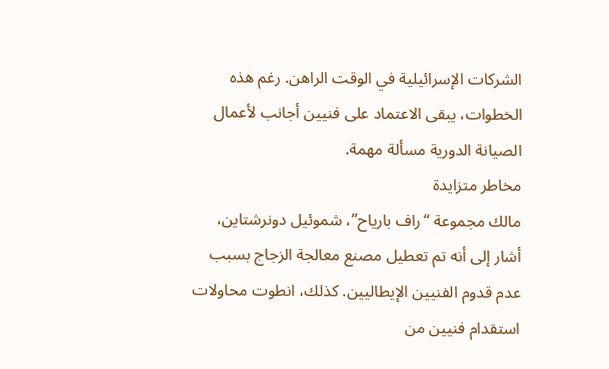الشركات الإسرائيلية في الوقت الراهن. رغم هذه الخطوات، يبقى الاعتماد على فنيين أجانب لأعمال الصيانة الدورية مسألة مهمة.
مخاطر متزايدة
مالك مجموعة “راف بارياح”، شموئيل دونرشتاين، أشار إلى أنه تم تعطيل مصنع معالجة الزجاج بسبب عدم قدوم الفنيين الإيطاليين. كذلك، انطوت محاولات استقدام فنيين من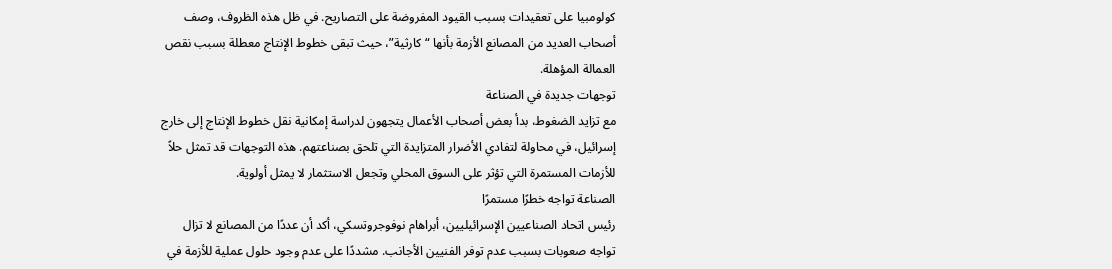كولومبيا على تعقيدات بسبب القيود المفروضة على التصاريح. في ظل هذه الظروف، وصف أصحاب العديد من المصانع الأزمة بأنها “كارثية”، حيث تبقى خطوط الإنتاج معطلة بسبب نقص العمالة المؤهلة.
توجهات جديدة في الصناعة
مع تزايد الضغوط، بدأ بعض أصحاب الأعمال يتجهون لدراسة إمكانية نقل خطوط الإنتاج إلى خارج إسرائيل، في محاولة لتفادي الأضرار المتزايدة التي تلحق بصناعتهم. هذه التوجهات قد تمثل حلاً للأزمات المستمرة التي تؤثر على السوق المحلي وتجعل الاستثمار لا يمثل أولوية.
الصناعة تواجه خطرًا مستمرًا
رئيس اتحاد الصناعيين الإسرائيليين، أبراهام نوفوجروتسكي، أكد أن عددًا من المصانع لا تزال تواجه صعوبات بسبب عدم توفر الفنيين الأجانب. مشددًا على عدم وجود حلول عملية للأزمة في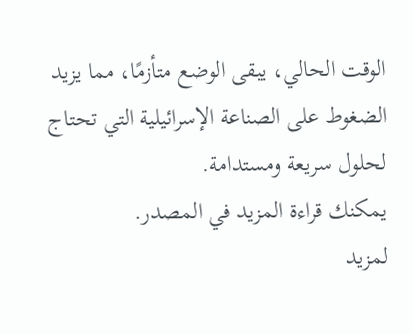الوقت الحالي، يبقى الوضع متأزمًا، مما يزيد الضغوط على الصناعة الإسرائيلية التي تحتاج لحلول سريعة ومستدامة.
يمكنك قراءة المزيد في المصدر.
لمزيد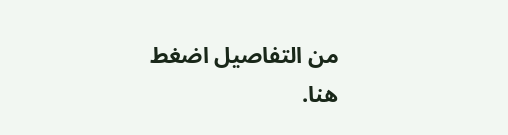من التفاصيل اضغط هنا.